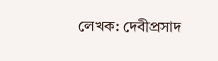লেখক: দেবীপ্রসাদ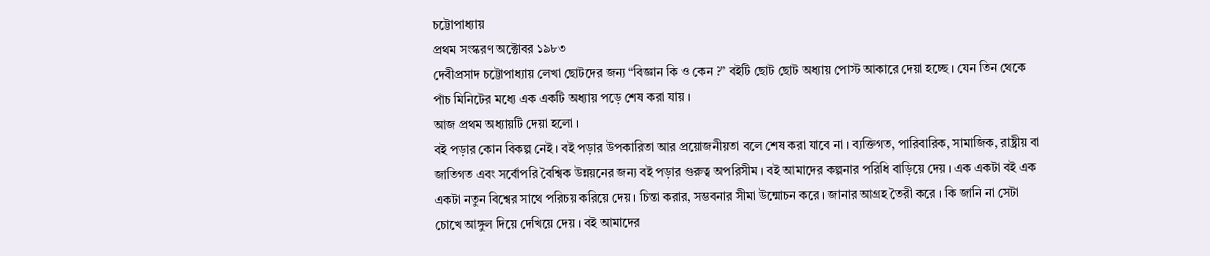চট্টোপাধ্যায়
প্রথম সংস্করণ অক্টোবর ১৯৮৩
দেবীপ্রসাদ চট্টোপাধ্যায় লেখা ছোটদের জন্য “বিজ্ঞান কি ও কেন ?” বইটি ছোট ছোট অধ্যায় পোস্ট আকারে দেয়া হচ্ছে । যেন তিন থেকে পাঁচ মিনিটের মধ্যে এক একটি অধ্যায় পড়ে শেষ করা যায় ।
আজ প্রথম অধ্যায়টি দেয়া হলো ।
বই পড়ার কোন বিকল্প নেই । বই পড়ার উপকারিতা আর প্রয়োজনীয়তা বলে শেষ করা যাবে না । ব্যক্তিগত, পারিবারিক, সামাজিক, রাষ্ট্রীয় বা জাতিগত এবং সর্বোপরি বৈশ্বিক উন্নয়নের জন্য বই পড়ার গুরুত্ব অপরিসীম । বই আমাদের কল্পনার পরিধি বাড়িয়ে দেয় । এক একটা বই এক একটা নতুন বিশ্বের সাথে পরিচয় করিয়ে দেয় । চিন্তা করার, সম্ভবনার সীমা উন্মোচন করে । জানার আগ্রহ তৈরী করে । কি জানি না সেটা চোখে আঙ্গুল দিয়ে দেখিয়ে দেয় । বই আমাদের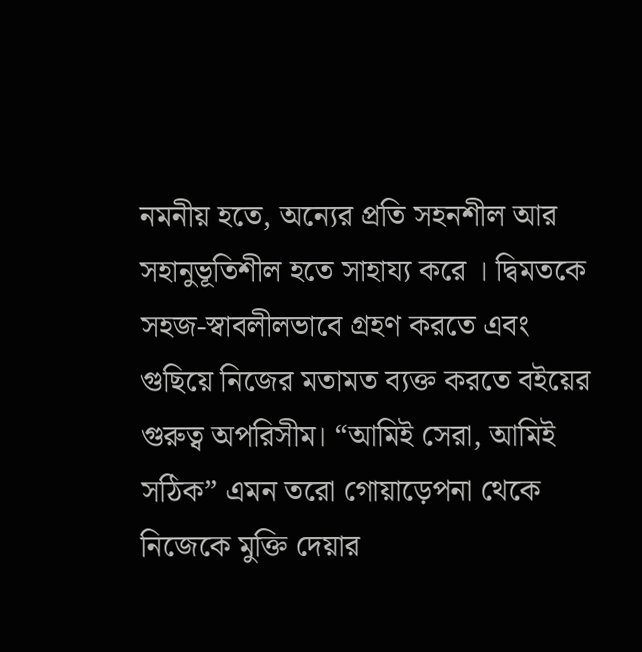নমনীয় হতে, অন্যের প্রতি সহনশীল আর সহানুভূতিশীল হতে সাহায্য করে । দ্বিমতকে সহজ-স্বাবলীলভাবে গ্রহণ করতে এবং গুছিয়ে নিজের মতামত ব্যক্ত করতে বইয়ের গুরুত্ব অপরিসীম। “আমিই সেরা, আমিই সঠিক” এমন তরো গোয়াড়েপনা থেকে নিজেকে মুক্তি দেয়ার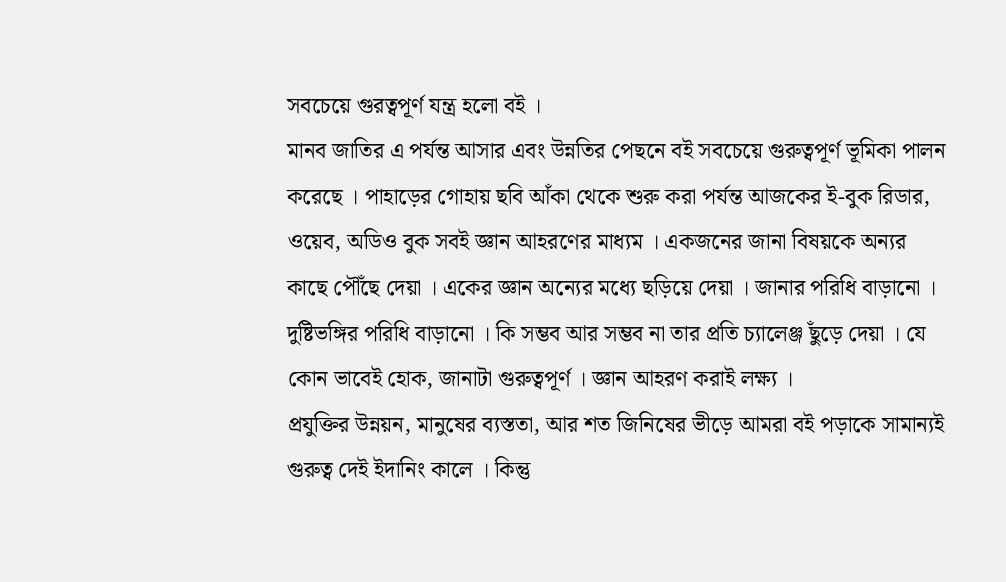সবচেয়ে গুরত্বপূর্ণ যন্ত্র হলো বই ।
মানব জাতির এ পর্যন্ত আসার এবং উন্নতির পেছনে বই সবচেয়ে গুরুত্বপূর্ণ ভূমিকা পালন করেছে । পাহাড়ের গোহায় ছবি আঁকা থেকে শুরু করা পর্যন্ত আজকের ই-বুক রিডার, ওয়েব, অডিও বুক সবই জ্ঞান আহরণের মাধ্যম । একজনের জানা বিষয়কে অন্যর কাছে পৌঁছে দেয়া । একের জ্ঞান অন্যের মধ্যে ছড়িয়ে দেয়া । জানার পরিধি বাড়ানো । দুষ্টিভঙ্গির পরিধি বাড়ানো । কি সম্ভব আর সম্ভব না তার প্রতি চ্যালেঞ্জ ছুঁড়ে দেয়া । যে কোন ভাবেই হোক, জানাটা গুরুত্বপূর্ণ । জ্ঞান আহরণ করাই লক্ষ্য ।
প্রযুক্তির উন্নয়ন, মানুষের ব্যস্ততা, আর শত জিনিষের ভীড়ে আমরা বই পড়াকে সামান্যই গুরুত্ব দেই ইদানিং কালে । কিন্তু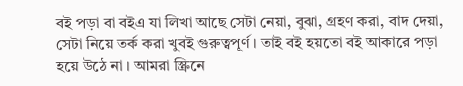বই পড়া বা বইএ যা লিখা আছে সেটা নেয়া, বুঝা, গ্রহণ করা, বাদ দেয়া, সেটা নিয়ে তর্ক করা খুবই গুরুত্বপূর্ণ । তাই বই হয়তো বই আকারে পড়া হয়ে উঠে না । আমরা স্ক্রিনে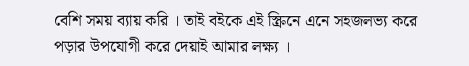বেশি সময় ব্যায় করি । তাই বইকে এই স্ক্রিনে এনে সহজলভ্য করে পড়ার উপযোগী করে দেয়াই আমার লক্ষ্য ।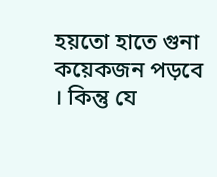হয়তো হাতে গুনা কয়েকজন পড়বে । কিন্তু যে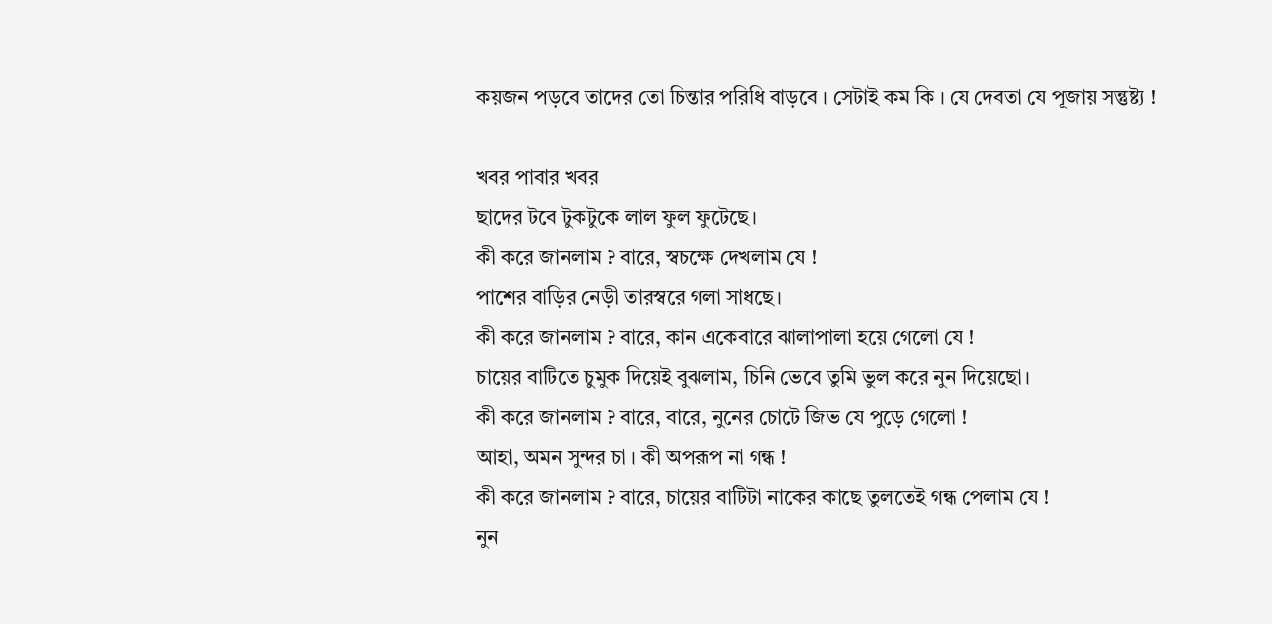কয়জন পড়বে তাদের তো চিন্তার পরিধি বাড়বে । সেটাই কম কি । যে দেবতা যে পূজায় সন্তুষ্ট্য !

খবর পাবার খবর
ছাদের টবে টুকটুকে লাল ফুল ফুটেছে।
কী করে জানলাম ? বারে, স্বচক্ষে দেখলাম যে !
পাশের বাড়ির নেড়ী তারস্বরে গলা সাধছে।
কী করে জানলাম ? বারে, কান একেবারে ঝালাপালা হয়ে গেলো যে !
চায়ের বাটিতে চুমুক দিয়েই বুঝলাম, চিনি ভেবে তুমি ভুল করে নুন দিয়েছো।
কী করে জানলাম ? বারে, বারে, নুনের চোটে জিভ যে পুড়ে গেলো !
আহা, অমন সুন্দর চা । কী অপরূপ না গন্ধ !
কী করে জানলাম ? বারে, চায়ের বাটিটা নাকের কাছে তুলতেই গন্ধ পেলাম যে !
নুন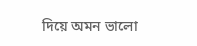দিয়ে অমন ভালো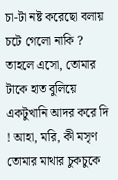চা-টা নষ্ট করেছো বলায় চটে গেলো নাকি ? তাহলে এসো, তোমার টাকে হাত বুলিয়ে একটুখানি আদর করে দি ! আহা, মরি, কী মসৃণ তোমার মাথার চুকচুকে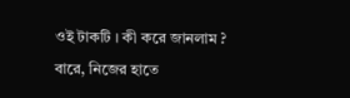ওই টাকটি । কী করে জানলাম ? বারে, নিজের হাতে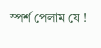স্পর্শ পেলাম যে !